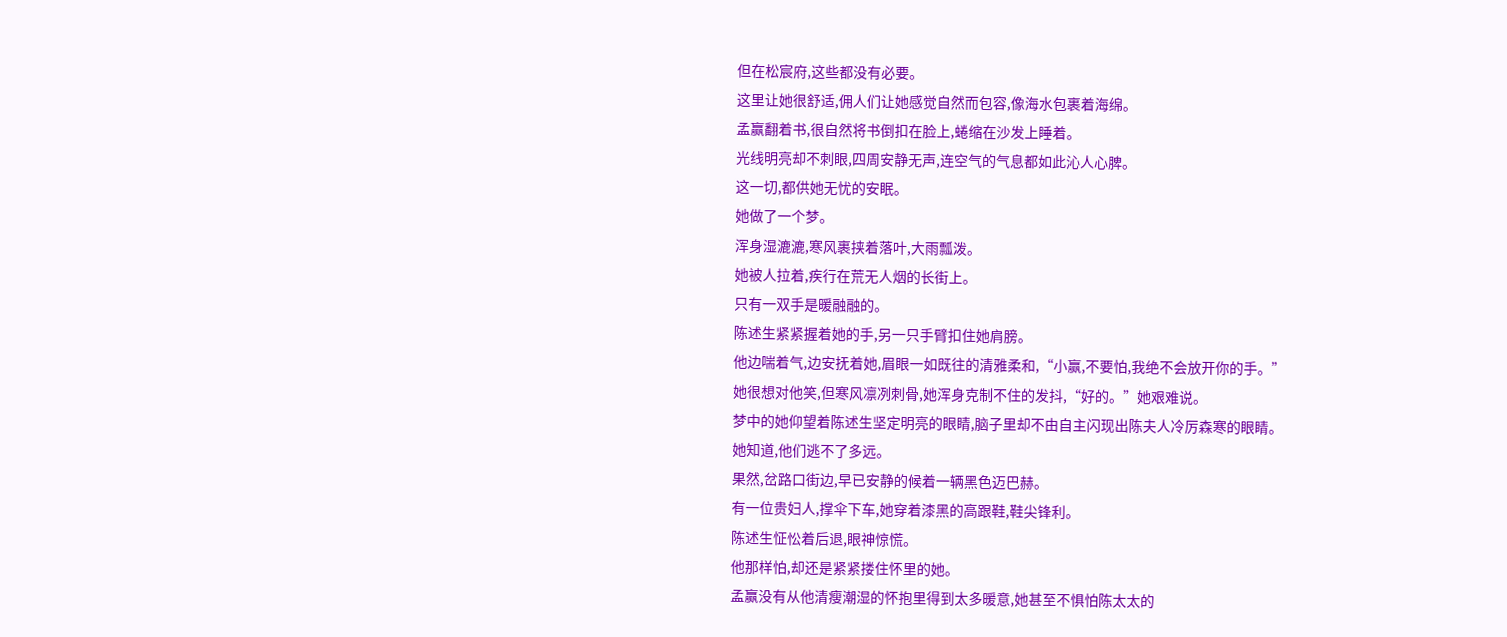但在松宸府,这些都没有必要。
这里让她很舒适,佣人们让她感觉自然而包容,像海水包裹着海绵。
孟赢翻着书,很自然将书倒扣在脸上,蜷缩在沙发上睡着。
光线明亮却不刺眼,四周安静无声,连空气的气息都如此沁人心脾。
这一切,都供她无忧的安眠。
她做了一个梦。
浑身湿漉漉,寒风裹挟着落叶,大雨瓢泼。
她被人拉着,疾行在荒无人烟的长街上。
只有一双手是暖融融的。
陈述生紧紧握着她的手,另一只手臂扣住她肩膀。
他边喘着气,边安抚着她,眉眼一如既往的清雅柔和,“小赢,不要怕,我绝不会放开你的手。”
她很想对他笑,但寒风凛冽刺骨,她浑身克制不住的发抖,“好的。”她艰难说。
梦中的她仰望着陈述生坚定明亮的眼睛,脑子里却不由自主闪现出陈夫人冷厉森寒的眼睛。
她知道,他们逃不了多远。
果然,岔路口街边,早已安静的候着一辆黑色迈巴赫。
有一位贵妇人,撑伞下车,她穿着漆黑的高跟鞋,鞋尖锋利。
陈述生怔忪着后退,眼神惊慌。
他那样怕,却还是紧紧搂住怀里的她。
孟赢没有从他清瘦潮湿的怀抱里得到太多暖意,她甚至不惧怕陈太太的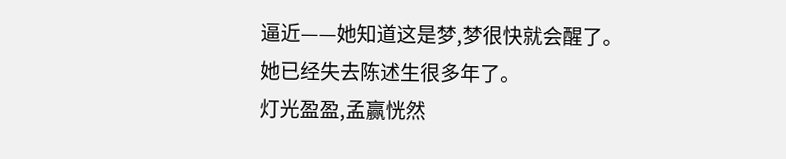逼近——她知道这是梦,梦很快就会醒了。
她已经失去陈述生很多年了。
灯光盈盈,孟赢恍然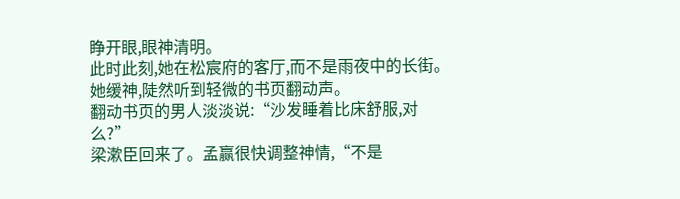睁开眼,眼神清明。
此时此刻,她在松宸府的客厅,而不是雨夜中的长街。
她缓神,陡然听到轻微的书页翻动声。
翻动书页的男人淡淡说:“沙发睡着比床舒服,对么?”
梁漱臣回来了。孟赢很快调整神情,“不是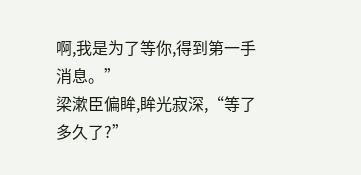啊,我是为了等你,得到第一手消息。”
梁漱臣偏眸,眸光寂深,“等了多久了?”